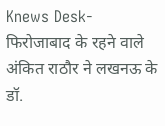Knews Desk- फिरोजाबाद के रहने वाले अंकित राठौर ने लखनऊ के डॉ.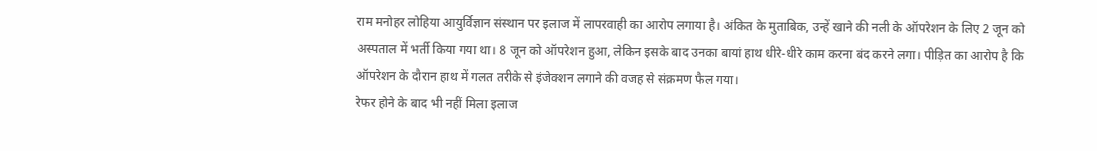राम मनोहर लोहिया आयुर्विज्ञान संस्थान पर इलाज में लापरवाही का आरोप लगाया है। अंकित के मुताबिक, उन्हें खाने की नली के ऑपरेशन के लिए 2 जून को अस्पताल में भर्ती किया गया था। 8 जून को ऑपरेशन हुआ, लेकिन इसके बाद उनका बायां हाथ धीरे-धीरे काम करना बंद करने लगा। पीड़ित का आरोप है कि ऑपरेशन के दौरान हाथ में गलत तरीके से इंजेक्शन लगाने की वजह से संक्रमण फैल गया।
रेफर होने के बाद भी नहीं मिला इलाज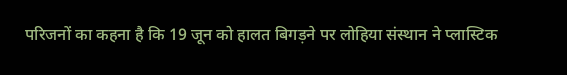परिजनों का कहना है कि 19 जून को हालत बिगड़ने पर लोहिया संस्थान ने प्लास्टिक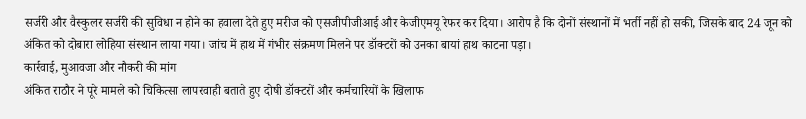सर्जरी और वैस्कुलर सर्जरी की सुविधा न होने का हवाला देते हुए मरीज को एसजीपीजीआई और केजीएमयू रेफर कर दिया। आरोप है कि दोनों संस्थानों में भर्ती नहीं हो सकी, जिसके बाद 24 जून को अंकित को दोबारा लोहिया संस्थान लाया गया। जांच में हाथ में गंभीर संक्रमण मिलने पर डॉक्टरों को उनका बायां हाथ काटना पड़ा।
कार्रवाई, मुआवजा और नौकरी की मांग
अंकित राठौर ने पूरे मामले को चिकित्सा लापरवाही बताते हुए दोषी डॉक्टरों और कर्मचारियों के खिलाफ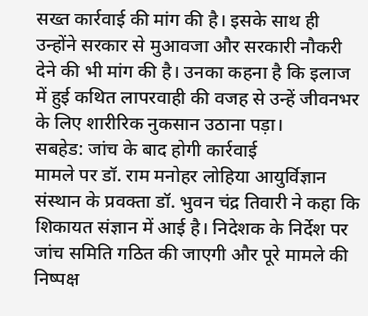सख्त कार्रवाई की मांग की है। इसके साथ ही उन्होंने सरकार से मुआवजा और सरकारी नौकरी देने की भी मांग की है। उनका कहना है कि इलाज में हुई कथित लापरवाही की वजह से उन्हें जीवनभर के लिए शारीरिक नुकसान उठाना पड़ा।
सबहेड: जांच के बाद होगी कार्रवाई
मामले पर डॉ. राम मनोहर लोहिया आयुर्विज्ञान संस्थान के प्रवक्ता डॉ. भुवन चंद्र तिवारी ने कहा कि शिकायत संज्ञान में आई है। निदेशक के निर्देश पर जांच समिति गठित की जाएगी और पूरे मामले की निष्पक्ष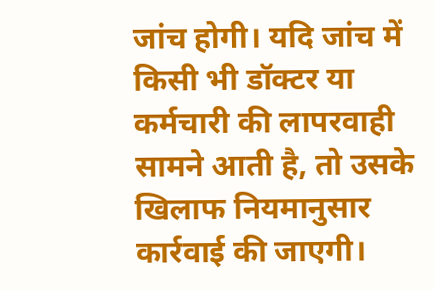जांच होगी। यदि जांच में किसी भी डॉक्टर या कर्मचारी की लापरवाही सामने आती है, तो उसके खिलाफ नियमानुसार कार्रवाई की जाएगी।